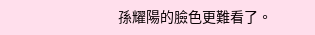孫耀陽的臉色更難看了。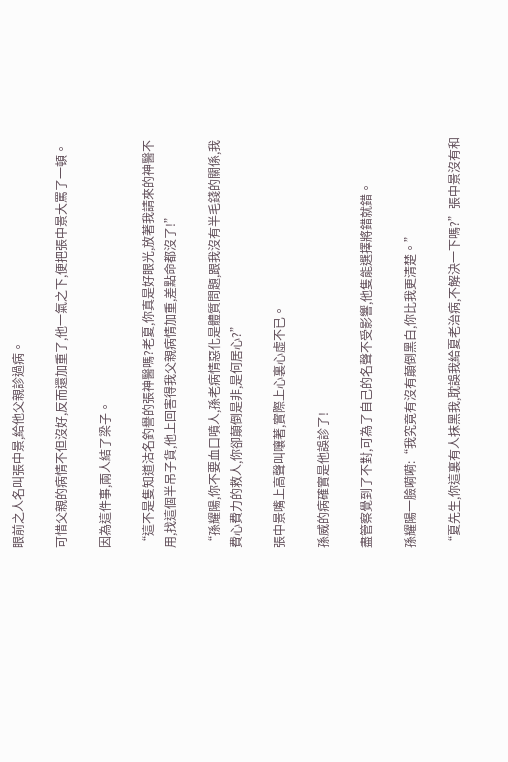眼前之人名叫張中景,給他父親診過病。

可惜父親的病情不但沒好,反而還加重了,他一氣之下,便把張中景大罵了一頓。

因為這件事,兩人結了梁子。

“這不是隻知道沽名釣譽的張神醫嗎?老夏,你真是好眼光,放著我請來的神醫不用,找這個半吊子貨,他上回害得我父親病情加重,差點命都沒了!”

“孫耀陽,你不要血口噴人,孫老病情惡化是體質問題,跟我沒有半毛錢的關係,我費心費力的救人,你卻顛倒是非,是何居心?”

張中景嘴上高聲叫嚷著,實際上心裏心虛不已。

孫威的病確實是他誤診了!

盡管察覺到了不對,可為了自己的名聲不受影響,他隻能選擇將錯就錯。

孫耀陽一臉嗬嗬:“我究竟有沒有顛倒黑白,你比我更清楚。”

“夏先生,你這裏有人抹黑我,耽誤我給夏老治病,不解決一下嗎?”張中景沒有和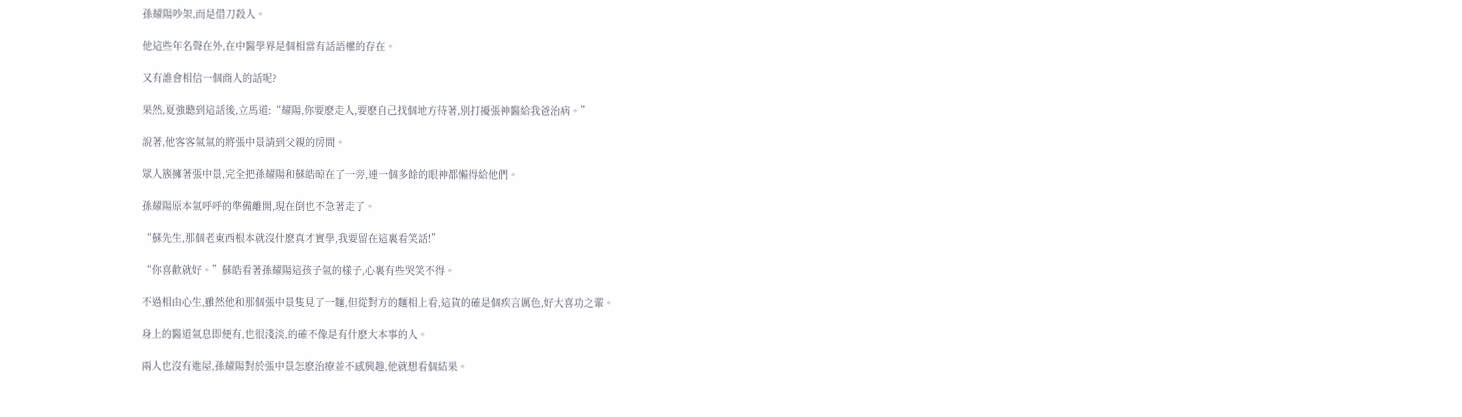孫耀陽吵架,而是借刀殺人。

他這些年名聲在外,在中醫學界是個相當有話語權的存在。

又有誰會相信一個商人的話呢?

果然,夏強聽到這話後,立馬道:“耀陽,你要麽走人,要麽自己找個地方待著,別打擾張神醫給我爸治病。”

說著,他客客氣氣的將張中景請到父親的房間。

眾人簇擁著張中景,完全把孫耀陽和蘇皓晾在了一旁,連一個多餘的眼神都懶得給他們。

孫耀陽原本氣呼呼的準備離開,現在倒也不急著走了。

“蘇先生,那個老東西根本就沒什麽真才實學,我要留在這裏看笑話!”

“你喜歡就好。”蘇皓看著孫耀陽這孩子氣的樣子,心裏有些哭笑不得。

不過相由心生,雖然他和那個張中景隻見了一麵,但從對方的麵相上看,這貨的確是個疾言厲色,好大喜功之輩。

身上的醫道氣息即便有,也很淺淡,的確不像是有什麽大本事的人。

兩人也沒有進屋,孫耀陽對於張中景怎麽治療並不感興趣,他就想看個結果。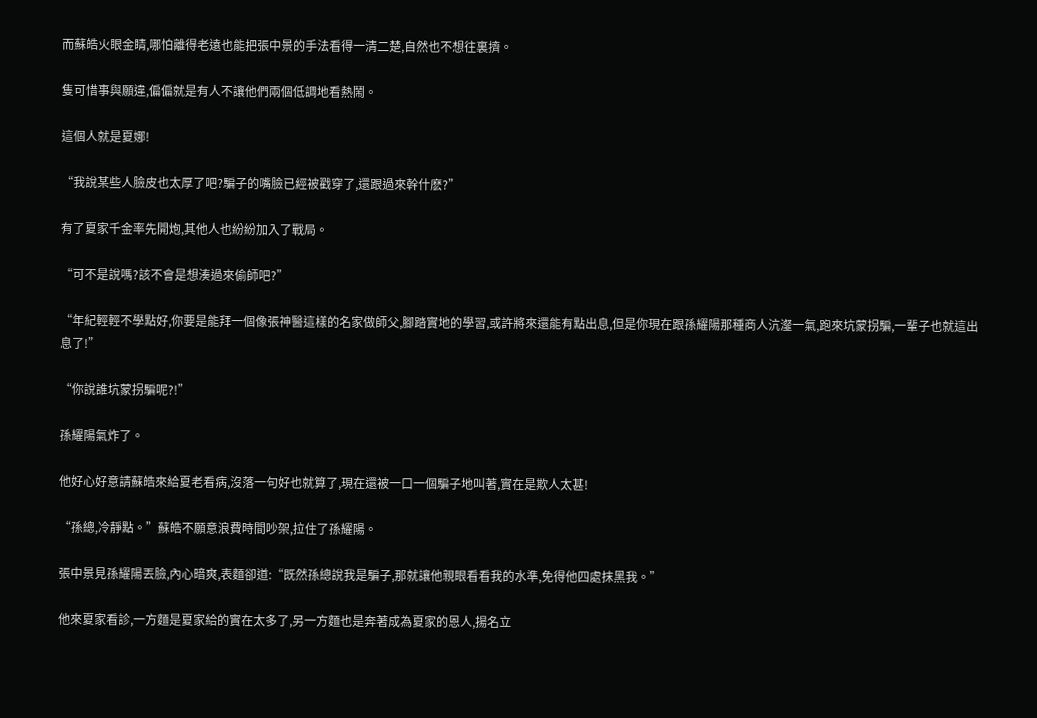而蘇皓火眼金睛,哪怕離得老遠也能把張中景的手法看得一清二楚,自然也不想往裏擠。

隻可惜事與願違,偏偏就是有人不讓他們兩個低調地看熱鬧。

這個人就是夏娜!

“我說某些人臉皮也太厚了吧?騙子的嘴臉已經被戳穿了,還跟過來幹什麽?”

有了夏家千金率先開炮,其他人也紛紛加入了戰局。

“可不是說嗎?該不會是想湊過來偷師吧?”

“年紀輕輕不學點好,你要是能拜一個像張神醫這樣的名家做師父,腳踏實地的學習,或許將來還能有點出息,但是你現在跟孫耀陽那種商人沆瀣一氣,跑來坑蒙拐騙,一輩子也就這出息了!”

“你說誰坑蒙拐騙呢?!”

孫耀陽氣炸了。

他好心好意請蘇皓來給夏老看病,沒落一句好也就算了,現在還被一口一個騙子地叫著,實在是欺人太甚!

“孫總,冷靜點。”蘇皓不願意浪費時間吵架,拉住了孫耀陽。

張中景見孫耀陽丟臉,內心暗爽,表麵卻道:“既然孫總說我是騙子,那就讓他親眼看看我的水準,免得他四處抹黑我。”

他來夏家看診,一方麵是夏家給的實在太多了,另一方麵也是奔著成為夏家的恩人,揚名立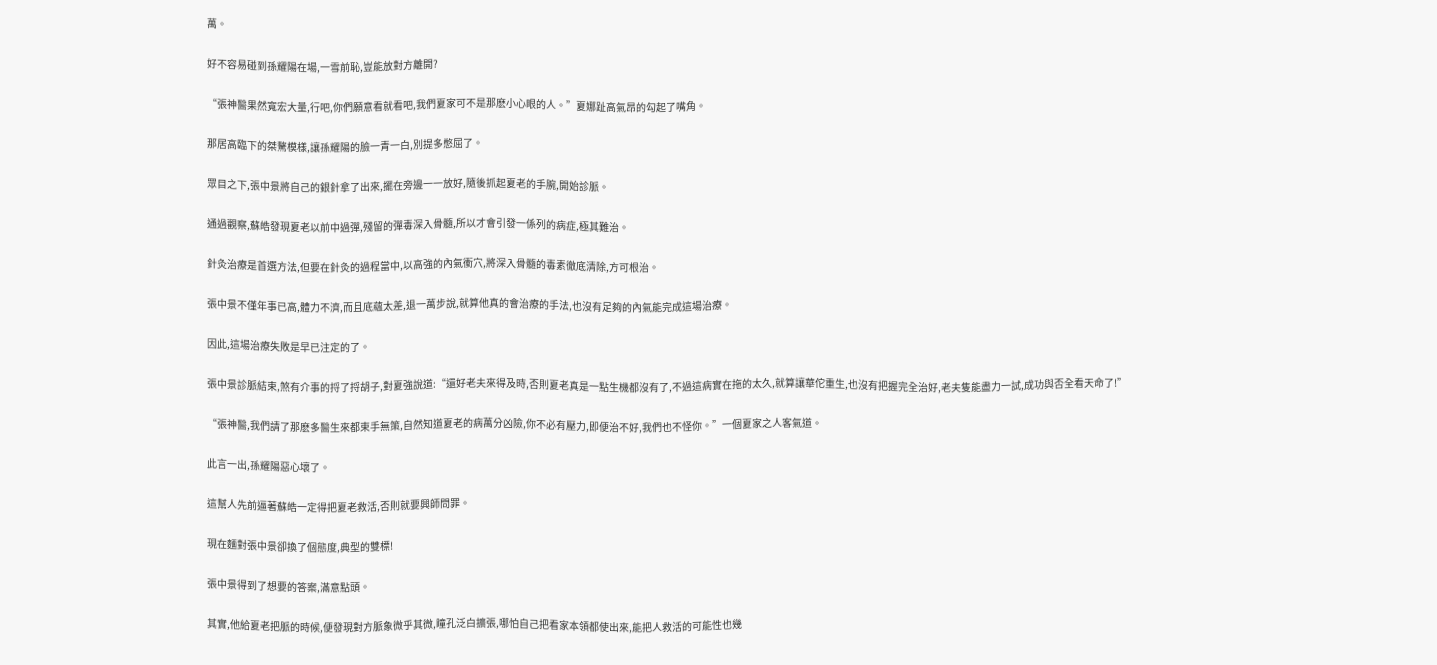萬。

好不容易碰到孫耀陽在場,一雪前恥,豈能放對方離開?

“張神醫果然寬宏大量,行吧,你們願意看就看吧,我們夏家可不是那麽小心眼的人。”夏娜趾高氣昂的勾起了嘴角。

那居高臨下的桀驁模樣,讓孫耀陽的臉一青一白,別提多憋屈了。

眾目之下,張中景將自己的銀針拿了出來,擺在旁邊一一放好,隨後抓起夏老的手腕,開始診脈。

通過觀察,蘇皓發現夏老以前中過彈,殘留的彈毒深入骨髓,所以才會引發一係列的病症,極其難治。

針灸治療是首選方法,但要在針灸的過程當中,以高強的內氣衝穴,將深入骨髓的毒素徹底清除,方可根治。

張中景不僅年事已高,體力不濟,而且底蘊太差,退一萬步說,就算他真的會治療的手法,也沒有足夠的內氣能完成這場治療。

因此,這場治療失敗是早已注定的了。

張中景診脈結束,煞有介事的捋了捋胡子,對夏強說道:“還好老夫來得及時,否則夏老真是一點生機都沒有了,不過這病實在拖的太久,就算讓華佗重生,也沒有把握完全治好,老夫隻能盡力一試,成功與否全看天命了!”

“張神醫,我們請了那麽多醫生來都束手無策,自然知道夏老的病萬分凶險,你不必有壓力,即便治不好,我們也不怪你。”一個夏家之人客氣道。

此言一出,孫耀陽惡心壞了。

這幫人先前逼著蘇皓一定得把夏老救活,否則就要興師問罪。

現在麵對張中景卻換了個態度,典型的雙標!

張中景得到了想要的答案,滿意點頭。

其實,他給夏老把脈的時候,便發現對方脈象微乎其微,瞳孔泛白擴張,哪怕自己把看家本領都使出來,能把人救活的可能性也幾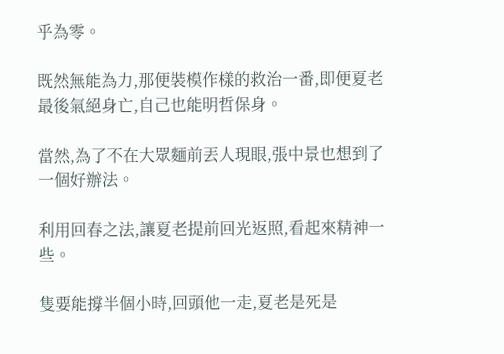乎為零。

既然無能為力,那便裝模作樣的救治一番,即便夏老最後氣絕身亡,自己也能明哲保身。

當然,為了不在大眾麵前丟人現眼,張中景也想到了一個好辦法。

利用回春之法,讓夏老提前回光返照,看起來精神一些。

隻要能撐半個小時,回頭他一走,夏老是死是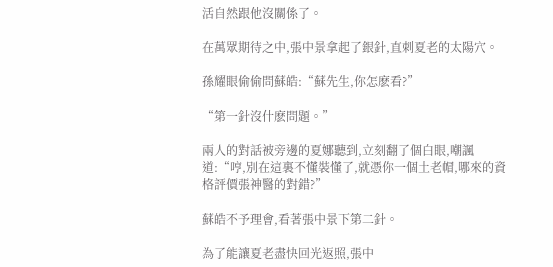活自然跟他沒關係了。

在萬眾期待之中,張中景拿起了銀針,直刺夏老的太陽穴。

孫耀眼偷偷問蘇皓:“蘇先生,你怎麽看?”

“第一針沒什麽問題。”

兩人的對話被旁邊的夏娜聽到,立刻翻了個白眼,嘲諷道:“哼,別在這裏不懂裝懂了,就憑你一個土老帽,哪來的資格評價張神醫的對錯?”

蘇皓不予理會,看著張中景下第二針。

為了能讓夏老盡快回光返照,張中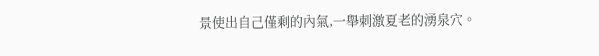景使出自己僅剩的內氣,一舉刺激夏老的湧泉穴。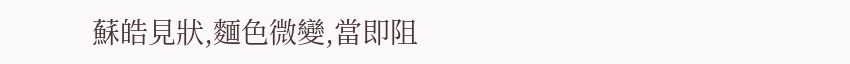蘇皓見狀,麵色微變,當即阻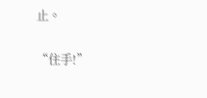止。

“住手!”